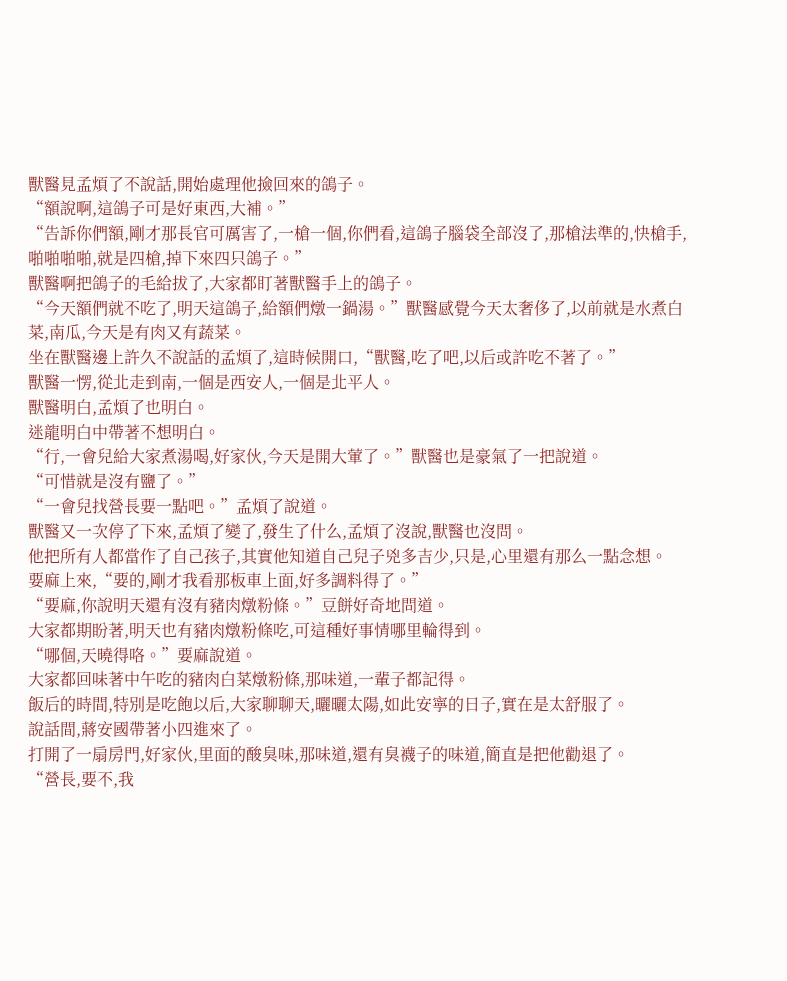獸醫見孟煩了不說話,開始處理他撿回來的鴿子。
“額說啊,這鴿子可是好東西,大補。”
“告訴你們額,剛才那長官可厲害了,一槍一個,你們看,這鴿子腦袋全部沒了,那槍法準的,快槍手,啪啪啪啪,就是四槍,掉下來四只鴿子。”
獸醫啊把鴿子的毛給拔了,大家都盯著獸醫手上的鴿子。
“今天額們就不吃了,明天這鴿子,給額們燉一鍋湯。”獸醫感覺今天太奢侈了,以前就是水煮白菜,南瓜,今天是有肉又有蔬菜。
坐在獸醫邊上許久不說話的孟煩了,這時候開口,“獸醫,吃了吧,以后或許吃不著了。”
獸醫一愣,從北走到南,一個是西安人,一個是北平人。
獸醫明白,孟煩了也明白。
迷龍明白中帶著不想明白。
“行,一會兒給大家煮湯喝,好家伙,今天是開大葷了。”獸醫也是豪氣了一把說道。
“可惜就是沒有鹽了。”
“一會兒找營長要一點吧。”孟煩了說道。
獸醫又一次停了下來,孟煩了變了,發生了什么,孟煩了沒說,獸醫也沒問。
他把所有人都當作了自己孩子,其實他知道自己兒子兇多吉少,只是,心里還有那么一點念想。
要麻上來,“要的,剛才我看那板車上面,好多調料得了。”
“要麻,你說明天還有沒有豬肉燉粉條。”豆餅好奇地問道。
大家都期盼著,明天也有豬肉燉粉條吃,可這種好事情哪里輪得到。
“哪個,天曉得咯。”要麻說道。
大家都回味著中午吃的豬肉白菜燉粉條,那味道,一輩子都記得。
飯后的時間,特別是吃飽以后,大家聊聊天,曬曬太陽,如此安寧的日子,實在是太舒服了。
說話間,蔣安國帶著小四進來了。
打開了一扇房門,好家伙,里面的酸臭味,那味道,還有臭襪子的味道,簡直是把他勸退了。
“營長,要不,我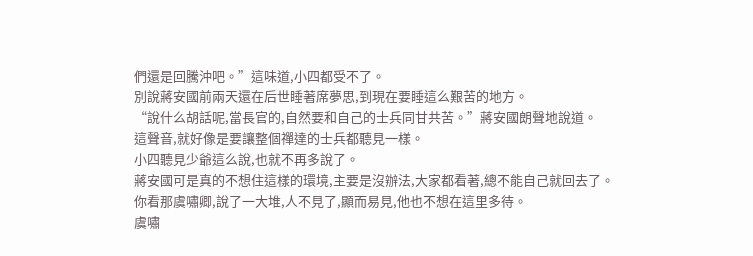們還是回騰沖吧。”這味道,小四都受不了。
別說蔣安國前兩天還在后世睡著席夢思,到現在要睡這么艱苦的地方。
“說什么胡話呢,當長官的,自然要和自己的士兵同甘共苦。”蔣安國朗聲地說道。
這聲音,就好像是要讓整個禪達的士兵都聽見一樣。
小四聽見少爺這么說,也就不再多說了。
蔣安國可是真的不想住這樣的環境,主要是沒辦法,大家都看著,總不能自己就回去了。
你看那虞嘯卿,說了一大堆,人不見了,顯而易見,他也不想在這里多待。
虞嘯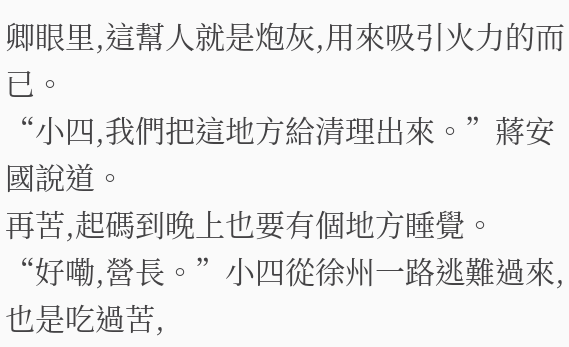卿眼里,這幫人就是炮灰,用來吸引火力的而已。
“小四,我們把這地方給清理出來。”蔣安國說道。
再苦,起碼到晚上也要有個地方睡覺。
“好嘞,營長。”小四從徐州一路逃難過來,也是吃過苦,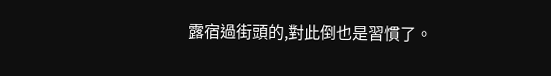露宿過街頭的,對此倒也是習慣了。